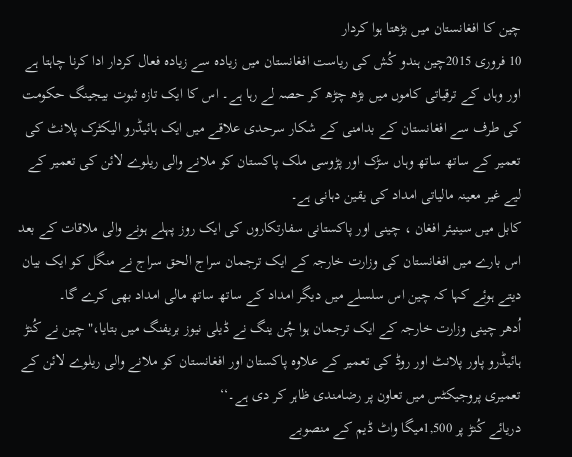چین کا افغانستان میں بڑھتا ہوا کردار
10 فروری 2015چین ہندو کُش کی ریاست افغانستان میں زیادہ سے زیادہ فعال کردار ادا کرنا چاہتا ہے اور وہاں کے ترقیاتی کاموں میں بڑھ چڑھ کر حصہ لے رہا ہے۔ اس کا ایک تازہ ثبوت بیجینگ حکومت کی طرف سے افغانستان کے بدامنی کے شکار سرحدی علاقے میں ایک ہائیڈرو الیکٹرک پلانٹ کی تعمیر کے ساتھ ساتھ وہاں سڑک اور پڑوسی ملک پاکستان کو ملانے والی ریلوے لائن کی تعمیر کے لیے غیر معینہ مالیاتی امداد کی یقین دہانی ہے۔
کابل میں سینیئر افغان ، چینی اور پاکستانی سفارتکاروں کی ایک روز پہلے ہونے والی ملاقات کے بعد اس بارے میں افغانستان کی وزارت خارجہ کے ایک ترجمان سراج الحق سراج نے منگل کو ایک بیان دیتے ہوئے کہا کہ چین اس سلسلے میں دیگر امداد کے ساتھ ساتھ مالی امداد بھی کرے گا۔
اُدھر چینی وزارت خارجہ کے ایک ترجمان ہوا چُن ینگ نے ڈیلی نیوز بریفنگ میں بتایا،"چین نے کُنڑ ہائیڈرو پاور پلانٹ اور روڈ کی تعمیر کے علاوہ پاکستان اور افغانستان کو ملانے والی ریلوے لائن کے تعمیری پروجیکٹس میں تعاون پر رضامندی ظاہر کر دی ہے۔‘‘
دریائے کُنڑ پر 1,500میگا واٹ ڈیم کے منصوبے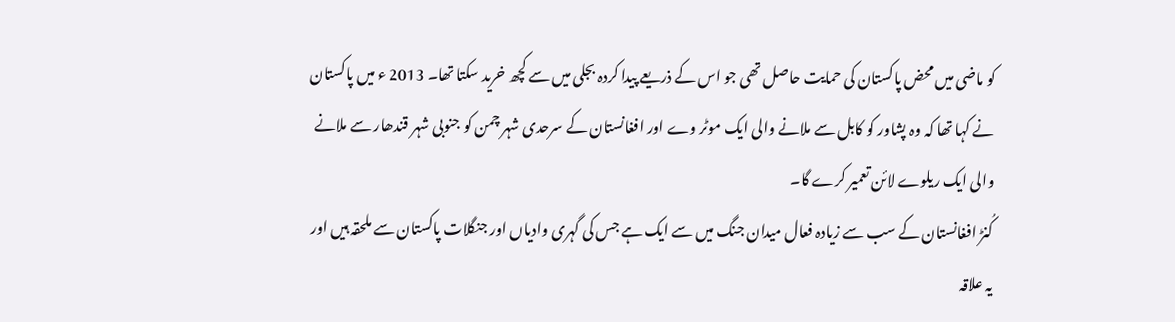کو ماضی میں محض پاکستان کی حمایت حاصل تھی جو اس کے ذریعے پیدا کردہ بجلی میں سے کچھ خرید سکتا تھا۔ 2013 ء میں پاکستان نے کہا تھا کہ وہ پشاور کو کابل سے ملانے والی ایک موٹر وے اور افغانستان کے سرحدی شہر چمن کو جنوبی شہر قندھار سے ملانے والی ایک ریلوے لائن تعمیر کرے گا۔
کُنڑ افغانستان کے سب سے زیادہ فعال میدان جنگ میں سے ایک ہے جس کی گہری وادیاں اور جنگلات پاکستان سے ملحقہ ہیں اور یہ علاقہ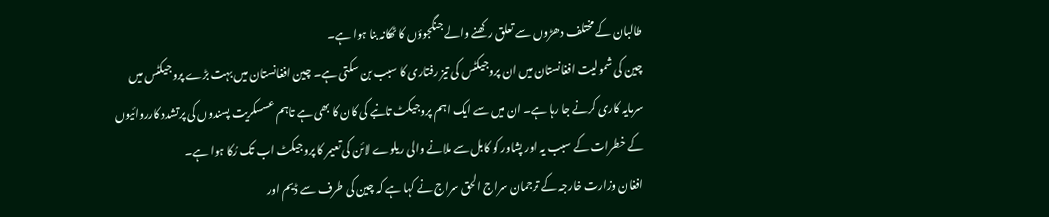طالبان کے مختلف دھڑوں سے تعلق رکھنے والے جنگجوؤں کا ٹھکانہ بنا ہوا ہے۔
چین کی شمولیت افغانستان میں ان پروجیکٹس کی تیز رفتاری کا سبب بن سکتی ہے۔ چین افغانستان میں بہت بڑے پروجیکٹس میں سرمایہ کاری کرنے جا رہا ہے۔ ان میں سے ایک اہم پروجیکٹ تانبے کی کان کا بھی ہے تاہم عسسکریت پسندوں کی پرتشدد کارروائیوں کے خطرات کے سبب یہ اور پشاور کو کابل سے ملانے والی ریلوے لائن کی تعیمر کا پروجیکٹ اب تک رُکا ہوا ہے۔
افغان وزارت خارجہ کے ترجمان سراج الحق سراج نے کہا ہے کہ چین کی طرف سے ڈیم اور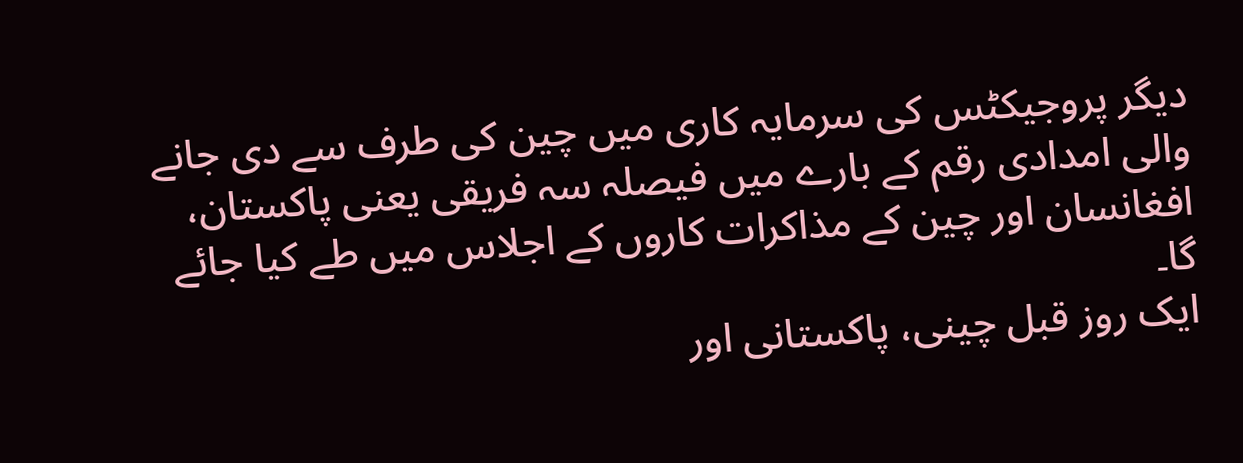دیگر پروجیکٹس کی سرمایہ کاری میں چین کی طرف سے دی جانے والی امدادی رقم کے بارے میں فیصلہ سہ فریقی یعنی پاکستان، افغانسان اور چین کے مذاکرات کاروں کے اجلاس میں طے کیا جائے گا۔
ایک روز قبل چینی، پاکستانی اور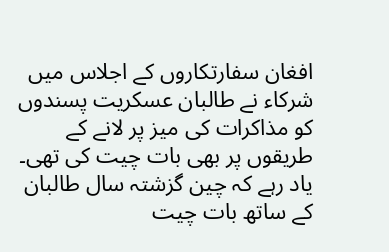افغان سفارتکاروں کے اجلاس میں شرکاء نے طالبان عسکریت پسندوں کو مذاکرات کی میز پر لانے کے طریقوں پر بھی بات چیت کی تھی۔ یاد رہے کہ چین گزشتہ سال طالبان کے ساتھ بات چیت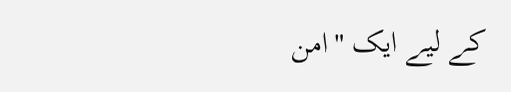کے لیے ایک "امن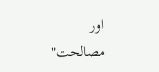اور مصالحت"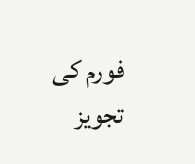فورم کی تجویز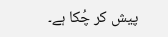پیش کر چُکا ہے۔